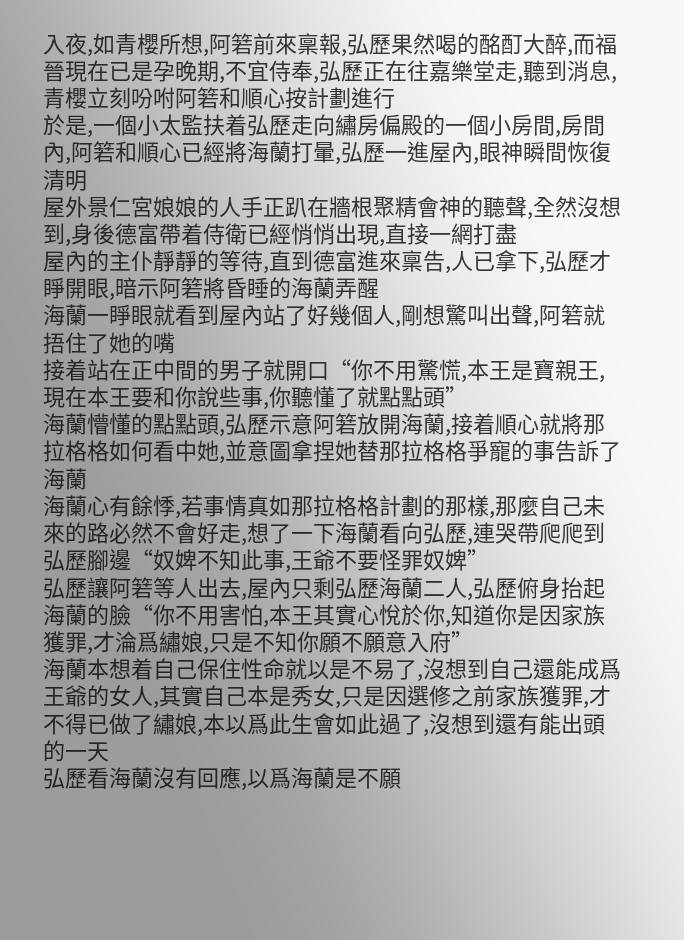入夜,如青櫻所想,阿箬前來稟報,弘歷果然喝的酩酊大醉,而福晉現在已是孕晚期,不宜侍奉,弘歷正在往嘉樂堂走,聽到消息,青櫻立刻吩咐阿箬和順心按計劃進行
於是,一個小太監扶着弘歷走向繡房偏殿的一個小房間,房間內,阿箬和順心已經將海蘭打暈,弘歷一進屋內,眼神瞬間恢復清明
屋外景仁宮娘娘的人手正趴在牆根聚精會神的聽聲,全然沒想到,身後德富帶着侍衛已經悄悄出現,直接一網打盡
屋內的主仆靜靜的等待,直到德富進來稟告,人已拿下,弘歷才睜開眼,暗示阿箬將昏睡的海蘭弄醒
海蘭一睜眼就看到屋內站了好幾個人,剛想驚叫出聲,阿箬就捂住了她的嘴
接着站在正中間的男子就開口“你不用驚慌,本王是寶親王,現在本王要和你說些事,你聽懂了就點點頭”
海蘭懵懂的點點頭,弘歷示意阿箬放開海蘭,接着順心就將那拉格格如何看中她,並意圖拿捏她替那拉格格爭寵的事告訴了海蘭
海蘭心有餘悸,若事情真如那拉格格計劃的那樣,那麼自己未來的路必然不會好走,想了一下海蘭看向弘歷,連哭帶爬爬到弘歷腳邊“奴婢不知此事,王爺不要怪罪奴婢”
弘歷讓阿箬等人出去,屋內只剩弘歷海蘭二人,弘歷俯身抬起海蘭的臉“你不用害怕,本王其實心悅於你,知道你是因家族獲罪,才淪爲繡娘,只是不知你願不願意入府”
海蘭本想着自己保住性命就以是不易了,沒想到自己還能成爲王爺的女人,其實自己本是秀女,只是因選修之前家族獲罪,才不得已做了繡娘,本以爲此生會如此過了,沒想到還有能出頭的一天
弘歷看海蘭沒有回應,以爲海蘭是不願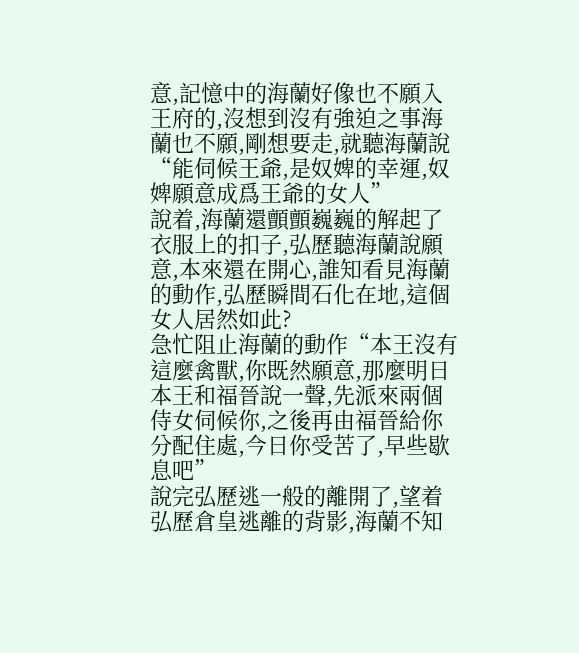意,記憶中的海蘭好像也不願入王府的,沒想到沒有強迫之事海蘭也不願,剛想要走,就聽海蘭說“能伺候王爺,是奴婢的幸運,奴婢願意成爲王爺的女人”
說着,海蘭還顫顫巍巍的解起了衣服上的扣子,弘歷聽海蘭說願意,本來還在開心,誰知看見海蘭的動作,弘歷瞬間石化在地,這個女人居然如此?
急忙阻止海蘭的動作“本王沒有這麼禽獸,你既然願意,那麼明日本王和福晉說一聲,先派來兩個侍女伺候你,之後再由福晉給你分配住處,今日你受苦了,早些歇息吧”
說完弘歷逃一般的離開了,望着弘歷倉皇逃離的背影,海蘭不知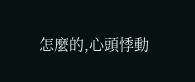怎麼的,心頭悸動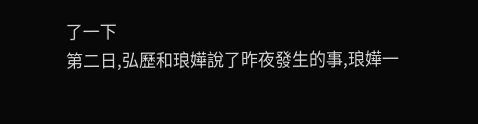了一下
第二日,弘歷和琅嬅說了昨夜發生的事,琅嬅一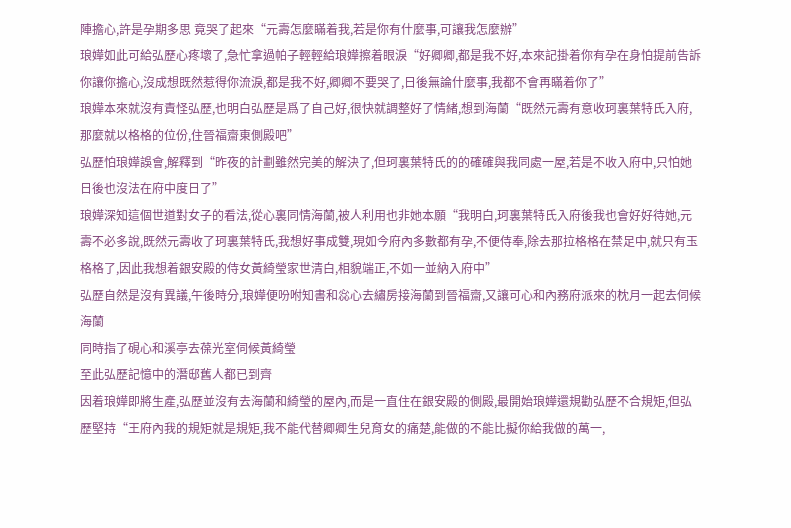陣擔心,許是孕期多思 竟哭了起來“元壽怎麼瞞着我,若是你有什麼事,可讓我怎麼辦”
琅嬅如此可給弘歷心疼壞了,急忙拿過帕子輕輕給琅嬅擦着眼淚“好卿卿,都是我不好,本來記掛着你有孕在身怕提前告訴你讓你擔心,沒成想既然惹得你流淚,都是我不好,卿卿不要哭了,日後無論什麼事,我都不會再瞞着你了”
琅嬅本來就沒有責怪弘歷,也明白弘歷是爲了自己好,很快就調整好了情緒,想到海蘭“既然元壽有意收珂裏葉特氏入府,那麼就以格格的位份,住晉福齋東側殿吧”
弘歷怕琅嬅誤會,解釋到“昨夜的計劃雖然完美的解決了,但珂裏葉特氏的的確確與我同處一屋,若是不收入府中,只怕她日後也沒法在府中度日了”
琅嬅深知這個世道對女子的看法,從心裏同情海蘭,被人利用也非她本願“我明白,珂裏葉特氏入府後我也會好好待她,元壽不必多說,既然元壽收了珂裏葉特氏,我想好事成雙,現如今府內多數都有孕,不便侍奉,除去那拉格格在禁足中,就只有玉格格了,因此我想着銀安殿的侍女黃綺瑩家世清白,相貌端正,不如一並納入府中”
弘歷自然是沒有異議,午後時分,琅嬅便吩咐知書和惢心去繡房接海蘭到晉福齋,又讓可心和內務府派來的枕月一起去伺候海蘭
同時指了硯心和溪亭去葆光室伺候黃綺瑩
至此弘歷記憶中的潛邸舊人都已到齊
因着琅嬅即將生產,弘歷並沒有去海蘭和綺瑩的屋內,而是一直住在銀安殿的側殿,最開始琅嬅還規勸弘歷不合規矩,但弘歷堅持“王府內我的規矩就是規矩,我不能代替卿卿生兒育女的痛楚,能做的不能比擬你給我做的萬一,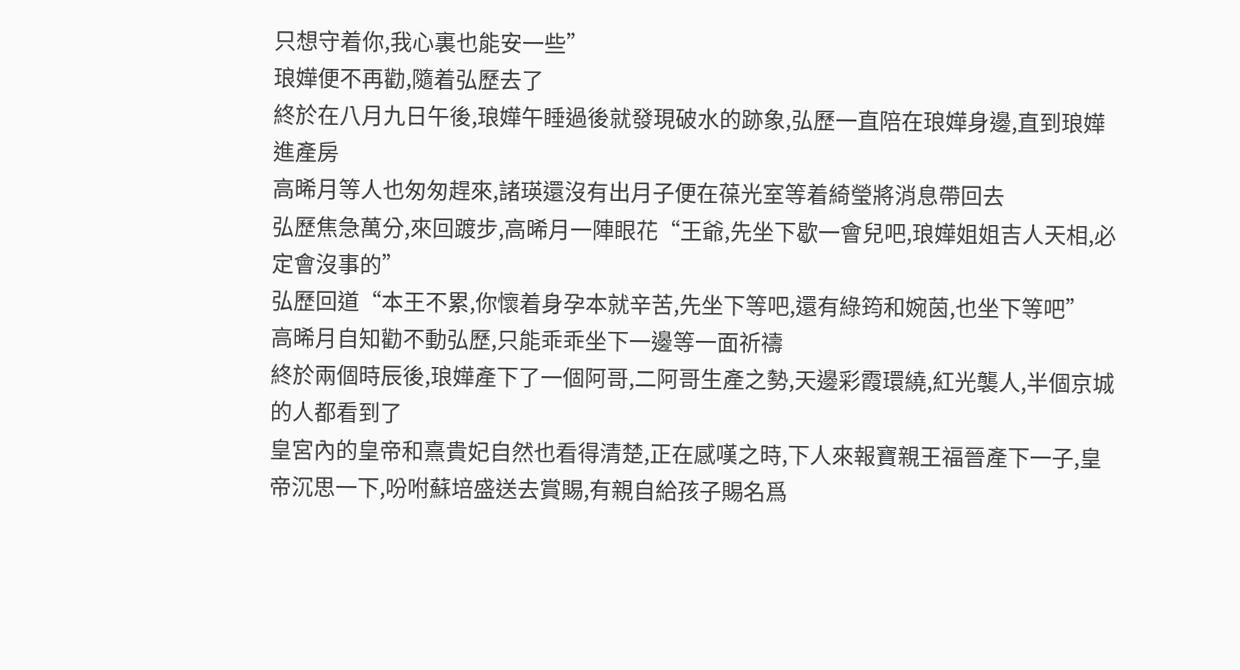只想守着你,我心裏也能安一些”
琅嬅便不再勸,隨着弘歷去了
終於在八月九日午後,琅嬅午睡過後就發現破水的跡象,弘歷一直陪在琅嬅身邊,直到琅嬅進產房
高晞月等人也匆匆趕來,諸瑛還沒有出月子便在葆光室等着綺瑩將消息帶回去
弘歷焦急萬分,來回踱步,高晞月一陣眼花“王爺,先坐下歇一會兒吧,琅嬅姐姐吉人天相,必定會沒事的”
弘歷回道“本王不累,你懷着身孕本就辛苦,先坐下等吧,還有綠筠和婉茵,也坐下等吧”
高晞月自知勸不動弘歷,只能乖乖坐下一邊等一面祈禱
終於兩個時辰後,琅嬅產下了一個阿哥,二阿哥生產之勢,天邊彩霞環繞,紅光襲人,半個京城的人都看到了
皇宮內的皇帝和熹貴妃自然也看得清楚,正在感嘆之時,下人來報寶親王福晉產下一子,皇帝沉思一下,吩咐蘇培盛送去賞賜,有親自給孩子賜名爲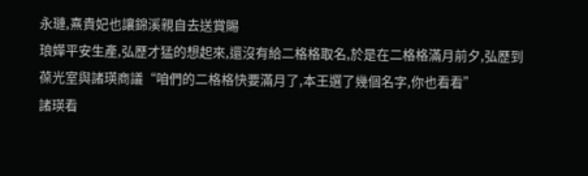永璉,熹貴妃也讓錦溪親自去送賞賜
琅嬅平安生產,弘歷才猛的想起來,還沒有給二格格取名,於是在二格格滿月前夕,弘歷到葆光室與諸瑛商議“咱們的二格格快要滿月了,本王選了幾個名字,你也看看”
諸瑛看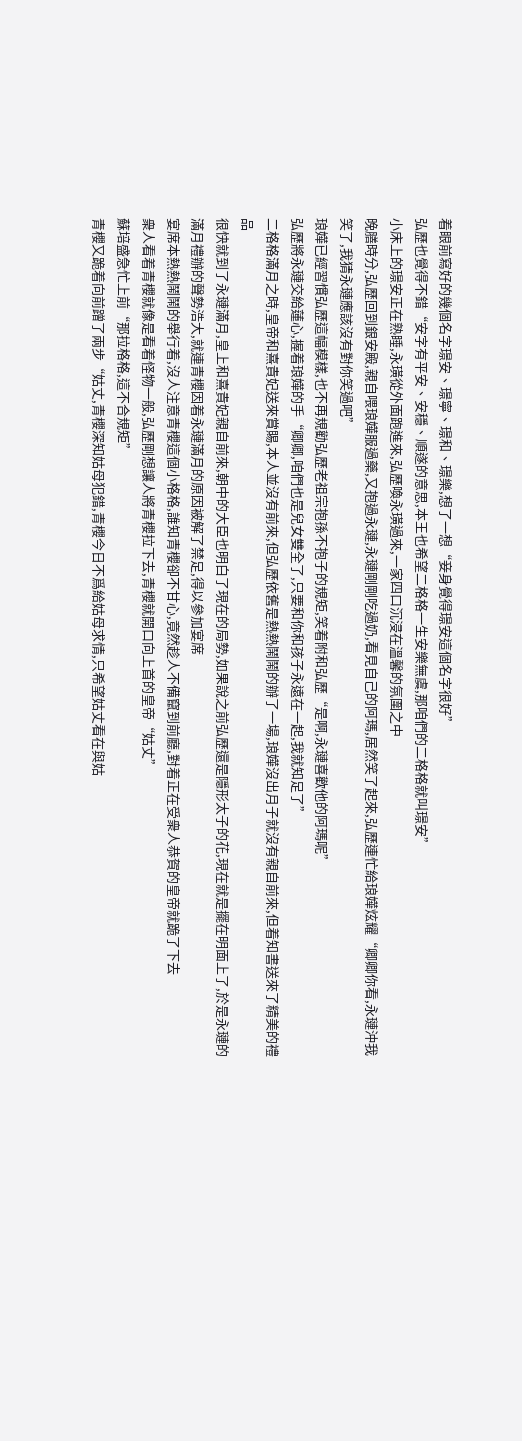着眼前寫好的幾個名字璟安、璟寧、璟和、璟樂,想了一想“妾身覺得璟安這個名字很好”
弘歷也覺得不錯“安字有平安、安穩、順遂的意思,本王也希望二格格一生安樂無虞,那咱們的二格格就叫璟安”
小床上的璟安正在熟睡,永璜從外面跑進來,弘歷喚永璜過來,一家四口沉浸在溫馨的氛圍之中
晚膳時分,弘歷回到銀安殿,親自喂琅嬅服過藥,又抱過永璉,永璉剛剛吃過奶,看見自己的阿瑪,居然笑了起來,弘歷連忙給琅嬅炫耀“卿卿你看,永璉沖我笑了,我猜永璉應該沒有對你笑過吧”
琅嬅已經習慣弘歷這幅模樣,也不再規勸弘歷老祖宗抱孫不抱子的規矩,笑着附和弘歷“是啊,永璉喜歡他的阿瑪呢”
弘歷將永璉交給蓮心,握着琅嬅的手“卿卿,咱們也是兒女雙全了,只要和你和孩子永遠在一起,我就知足了”
二格格滿月之時,皇帝和熹貴妃送來賞賜,本人並沒有前來,但弘歷依舊是熱熱鬧鬧的辦了一場,琅嬅沒出月子就沒有親自前來,但着知書送來了精美的禮品
很快就到了永璉滿月,皇上和熹貴妃親自前來,朝中的大臣也明白了現在的局勢,如果說之前弘歷還是隱形太子的花,現在就是擺在明面上了,於是永璉的滿月禮辦的聲勢浩大,就連青櫻因着永璉滿月的原因被解了禁足,得以參加宴席
宴席本熱熱鬧鬧的舉行着,沒人注意青櫻這個小格格,誰知青櫻卻不甘心,竟然趁人不備竄到前廳,對着正在受衆人恭賀的皇帝就跪了下去
衆人看着青櫻就像是看着怪物一般,弘歷剛想讓人將青櫻拉下去,青櫻就開口向上首的皇帝“姑丈”
蘇培盛急忙上前“那拉格格,這不合規矩”
青櫻又跪着向前蹭了兩步“姑丈,青櫻深知姑母犯錯,青櫻今日不爲給姑母求情,只希望姑丈看在與姑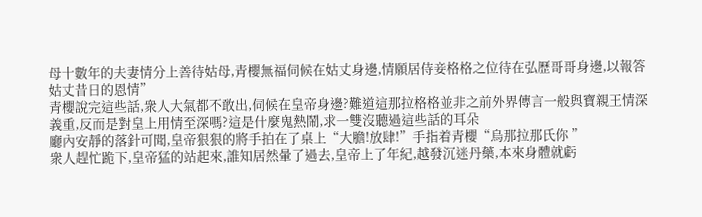母十數年的夫妻情分上善待姑母,青櫻無福伺候在姑丈身邊,情願居侍妾格格之位待在弘歷哥哥身邊,以報答姑丈昔日的恩情”
青櫻說完這些話,衆人大氣都不敢出,伺候在皇帝身邊?難道這那拉格格並非之前外界傳言一般與寶親王情深義重,反而是對皇上用情至深嗎?這是什麼鬼熱鬧,求一雙沒聽過這些話的耳朵
廳內安靜的落針可聞,皇帝狠狠的將手拍在了桌上“大膽!放肆!”手指着青櫻“烏那拉那氏你 ”
衆人趕忙跪下,皇帝猛的站起來,誰知居然暈了過去,皇帝上了年紀,越發沉迷丹藥,本來身體就虧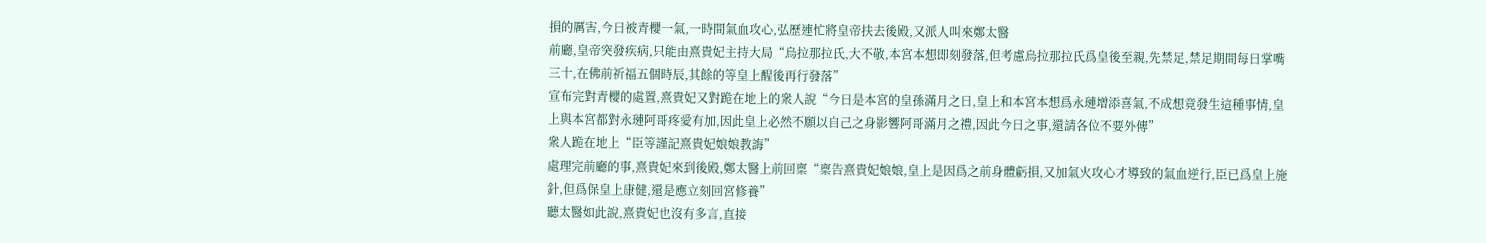損的厲害,今日被青櫻一氣,一時間氣血攻心,弘歷連忙將皇帝扶去後殿,又派人叫來鄭太醫
前廳,皇帝突發疾病,只能由熹貴妃主持大局“烏拉那拉氏,大不敬,本宮本想即刻發落,但考慮烏拉那拉氏爲皇後至親,先禁足,禁足期間每日掌嘴三十,在佛前祈福五個時辰,其餘的等皇上醒後再行發落”
宣布完對青櫻的處置,熹貴妃又對跪在地上的衆人說“今日是本宮的皇孫滿月之日,皇上和本宮本想爲永璉增添喜氣,不成想竟發生這種事情,皇上與本宮都對永璉阿哥疼愛有加,因此皇上必然不願以自己之身影響阿哥滿月之禮,因此今日之事,還請各位不要外傳”
衆人跪在地上“臣等謹記熹貴妃娘娘教誨”
處理完前廳的事,熹貴妃來到後殿,鄭太醫上前回稟“稟告熹貴妃娘娘,皇上是因爲之前身體虧損,又加氣火攻心才導致的氣血逆行,臣已爲皇上施針,但爲保皇上康健,還是應立刻回宮修養”
聽太醫如此說,熹貴妃也沒有多言,直接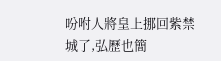吩咐人將皇上挪回紫禁城了,弘歷也簡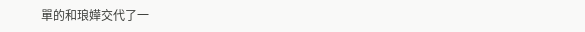單的和琅嬅交代了一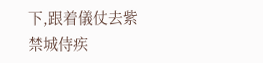下,跟着儀仗去紫禁城侍疾